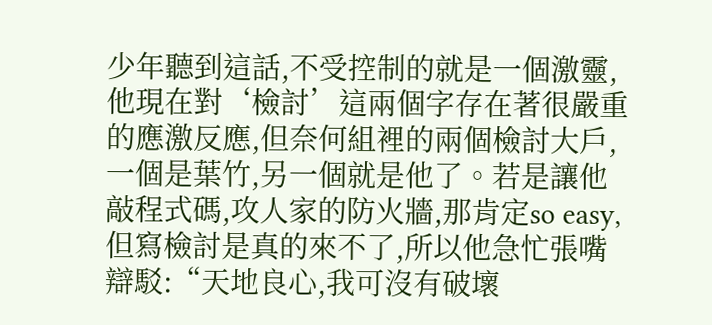少年聽到這話,不受控制的就是一個激靈,他現在對‘檢討’這兩個字存在著很嚴重的應激反應,但奈何組裡的兩個檢討大戶,一個是葉竹,另一個就是他了。若是讓他敲程式碼,攻人家的防火牆,那肯定so easy,但寫檢討是真的來不了,所以他急忙張嘴辯駁:“天地良心,我可沒有破壞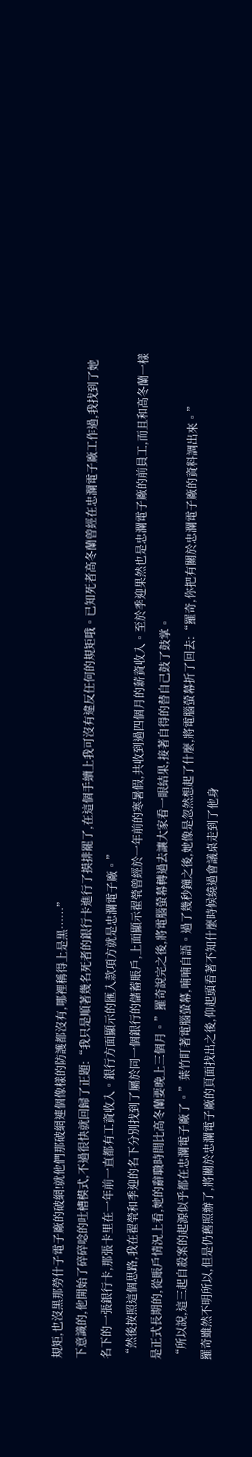規矩,也沒黑那勞什子電子廠的破網!就他們那破網連個像樣的防護都沒有,哪裡稱得上是黑……”
下意識的,他開始了碎碎唸的吐槽模式,不過很快就回歸了正題:“我只是順著幾名死者的銀行卡進行了摸排罷了,在這個手續上我可沒有違反任何的規矩哦。已知死者高冬蘭曾經在忠瀾電子廠工作過,我找到了她名下的一張銀行卡,那張卡里在一年前一直都有工資收入。銀行方面顯示的匯入款項方就是忠瀾電子廠。”
“然後按照這個思路,我在翟煢和季迎的名下分別找到了屬於同一個銀行的儲蓄賬戶,上面顯示翟煢曾經於一年前的寒暑假,共收到過四個月的薪資收入。至於季迎果然也是忠瀾電子廠的前員工,而且和高冬蘭一樣是正式長期的,從賬戶情況上看,她的辭職時間比高冬蘭要晚上三個月。”羅奇說完之後,將電腦螢幕轉過去讓大家看一眼結果,接著自得的替自己鼓了鼓掌。
“所以說,這三起自殺案的起源似乎都在忠瀾電子廠了。”葉竹盯著電腦螢幕,喃喃自語。過了幾秒鐘之後,她像是忽然想起了什麼,將電腦螢幕折了回去:“羅奇,你把有關於忠瀾電子廠的資料調出來。”
羅奇雖然不明所以,但是仍舊照辦了,將關於忠瀾電子廠的頁面找出之後,仰起頭看著不知什麼時候繞過會議桌走到了他身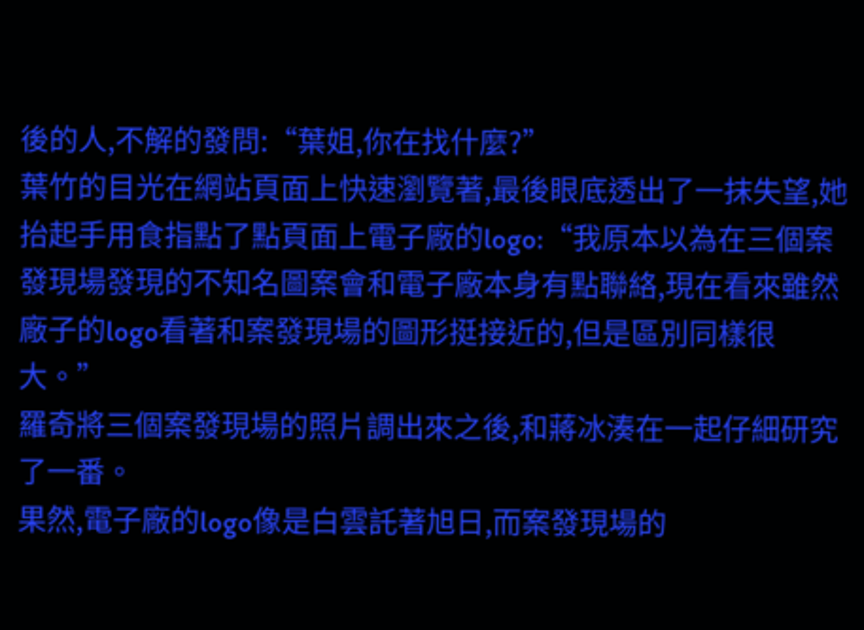後的人,不解的發問:“葉姐,你在找什麼?”
葉竹的目光在網站頁面上快速瀏覽著,最後眼底透出了一抹失望,她抬起手用食指點了點頁面上電子廠的logo:“我原本以為在三個案發現場發現的不知名圖案會和電子廠本身有點聯絡,現在看來雖然廠子的logo看著和案發現場的圖形挺接近的,但是區別同樣很大。”
羅奇將三個案發現場的照片調出來之後,和蔣冰湊在一起仔細研究了一番。
果然,電子廠的logo像是白雲託著旭日,而案發現場的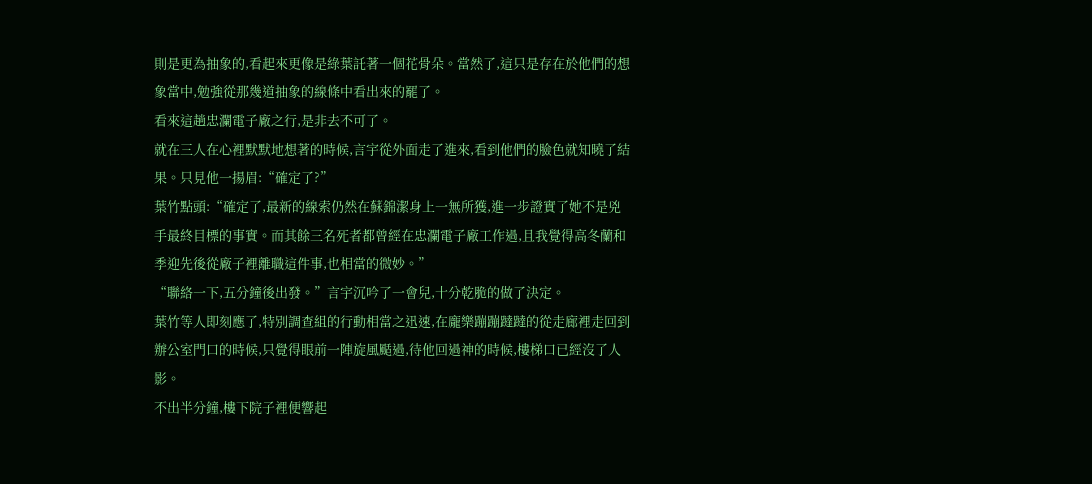則是更為抽象的,看起來更像是綠葉託著一個花骨朵。當然了,這只是存在於他們的想象當中,勉強從那幾道抽象的線條中看出來的罷了。
看來這趟忠瀾電子廠之行,是非去不可了。
就在三人在心裡默默地想著的時候,言宇從外面走了進來,看到他們的臉色就知曉了結果。只見他一揚眉:“確定了?”
葉竹點頭:“確定了,最新的線索仍然在蘇錦潔身上一無所獲,進一步證實了她不是兇手最終目標的事實。而其餘三名死者都曾經在忠瀾電子廠工作過,且我覺得高冬蘭和季迎先後從廠子裡離職這件事,也相當的微妙。”
“聯絡一下,五分鐘後出發。”言宇沉吟了一會兒,十分乾脆的做了決定。
葉竹等人即刻應了,特別調查組的行動相當之迅速,在龐樂蹦蹦躂躂的從走廊裡走回到辦公室門口的時候,只覺得眼前一陣旋風颳過,待他回過神的時候,樓梯口已經沒了人影。
不出半分鐘,樓下院子裡便響起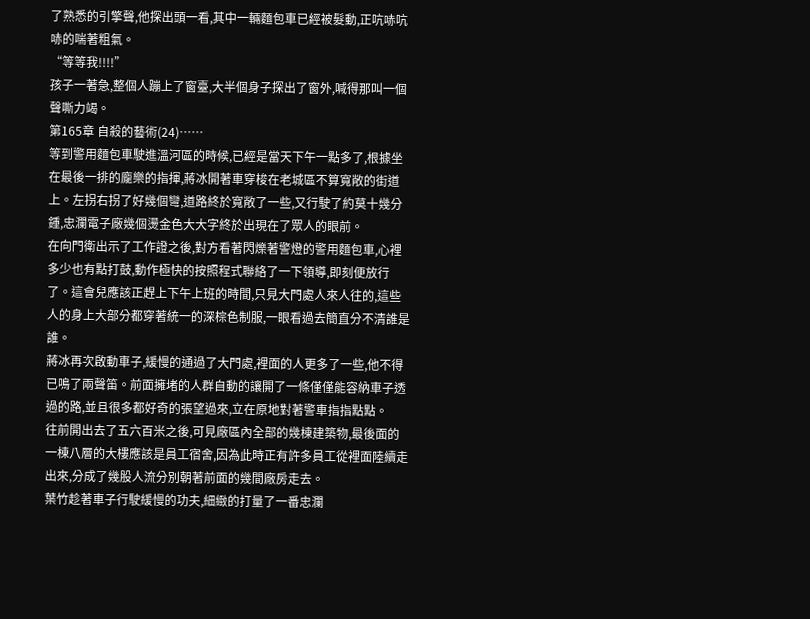了熟悉的引擎聲,他探出頭一看,其中一輛麵包車已經被髮動,正吭哧吭哧的喘著粗氣。
“等等我!!!!”
孩子一著急,整個人蹦上了窗臺,大半個身子探出了窗外,喊得那叫一個聲嘶力竭。
第165章 自殺的藝術(24)……
等到警用麵包車駛進溫河區的時候,已經是當天下午一點多了,根據坐在最後一排的龐樂的指揮,蔣冰開著車穿梭在老城區不算寬敞的街道上。左拐右拐了好幾個彎,道路終於寬敞了一些,又行駛了約莫十幾分鍾,忠瀾電子廠幾個燙金色大大字終於出現在了眾人的眼前。
在向門衛出示了工作證之後,對方看著閃爍著警燈的警用麵包車,心裡多少也有點打鼓,動作極快的按照程式聯絡了一下領導,即刻便放行了。這會兒應該正趕上下午上班的時間,只見大門處人來人往的,這些人的身上大部分都穿著統一的深棕色制服,一眼看過去簡直分不清誰是誰。
蔣冰再次啟動車子,緩慢的通過了大門處,裡面的人更多了一些,他不得已鳴了兩聲笛。前面擁堵的人群自動的讓開了一條僅僅能容納車子透過的路,並且很多都好奇的張望過來,立在原地對著警車指指點點。
往前開出去了五六百米之後,可見廠區內全部的幾棟建築物,最後面的一棟八層的大樓應該是員工宿舍,因為此時正有許多員工從裡面陸續走出來,分成了幾股人流分別朝著前面的幾間廠房走去。
葉竹趁著車子行駛緩慢的功夫,細緻的打量了一番忠瀾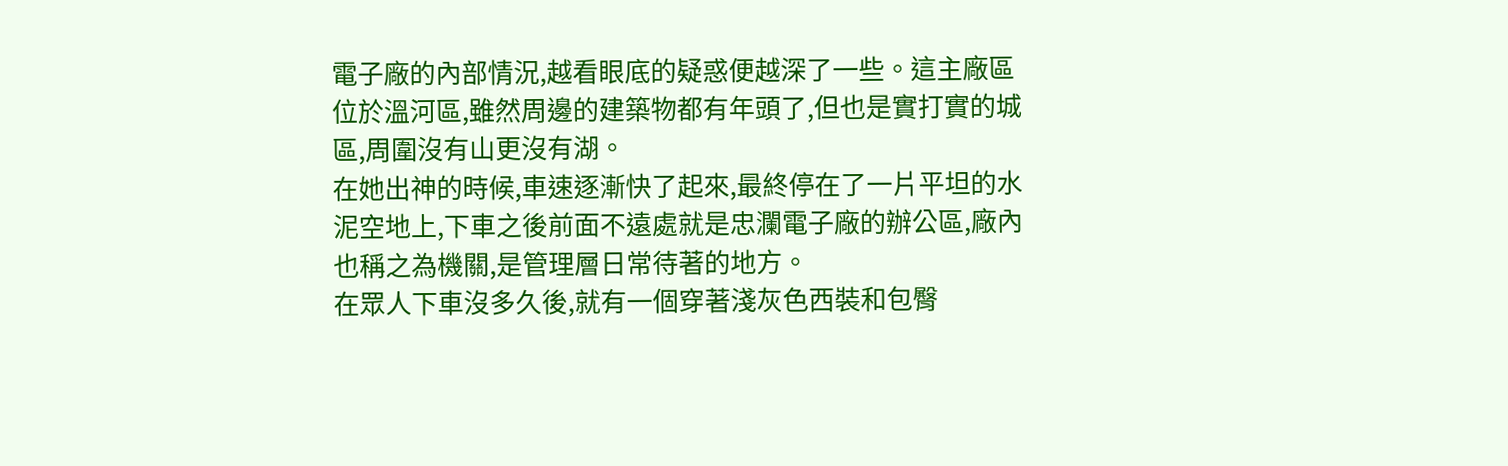電子廠的內部情況,越看眼底的疑惑便越深了一些。這主廠區位於溫河區,雖然周邊的建築物都有年頭了,但也是實打實的城區,周圍沒有山更沒有湖。
在她出神的時候,車速逐漸快了起來,最終停在了一片平坦的水泥空地上,下車之後前面不遠處就是忠瀾電子廠的辦公區,廠內也稱之為機關,是管理層日常待著的地方。
在眾人下車沒多久後,就有一個穿著淺灰色西裝和包臀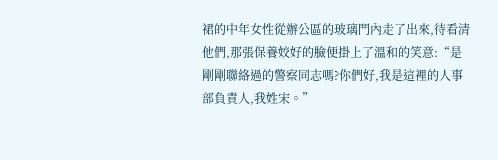裙的中年女性從辦公區的玻璃門內走了出來,待看清他們,那張保養姣好的臉便掛上了溫和的笑意:“是剛剛聯絡過的警察同志嗎?你們好,我是這裡的人事部負責人,我姓宋。”